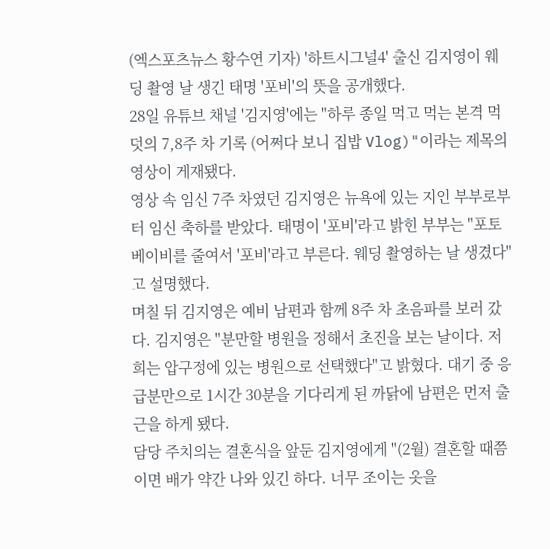(엑스포츠뉴스 황수연 기자) '하트시그널4' 출신 김지영이 웨딩 촬영 날 생긴 태명 '포비'의 뜻을 공개했다.
28일 유튜브 채널 '김지영'에는 "하루 종일 먹고 먹는 본격 먹덧의 7,8주 차 기록 (어쩌다 보니 집밥 Vlog)"이라는 제목의 영상이 게재됐다.
영상 속 임신 7주 차였던 김지영은 뉴욕에 있는 지인 부부로부터 임신 축하를 받았다. 태명이 '포비'라고 밝힌 부부는 "포토 베이비를 줄여서 '포비'라고 부른다. 웨딩 촬영하는 날 생겼다"고 설명했다.
며칠 뒤 김지영은 예비 남편과 함께 8주 차 초음파를 보러 갔다. 김지영은 "분만할 병원을 정해서 초진을 보는 날이다. 저희는 압구정에 있는 병원으로 선택했다"고 밝혔다. 대기 중 응급분만으로 1시간 30분을 기다리게 된 까닭에 남편은 먼저 출근을 하게 됐다.
담당 주치의는 결혼식을 앞둔 김지영에게 "(2월) 결혼할 때쯤이면 배가 약간 나와 있긴 하다. 너무 조이는 옷을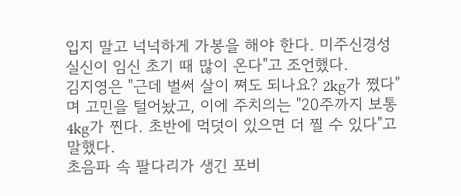입지 말고 넉넉하게 가봉을 해야 한다. 미주신경성 실신이 임신 초기 때 많이 온다"고 조언했다.
김지영은 "근데 벌써 살이 쪄도 되나요? 2kg가 쪘다"며 고민을 털어놨고, 이에 주치의는 "20주까지 보통 4kg가 찐다. 초반에 먹덧이 있으면 더 찔 수 있다"고 말했다.
초음파 속 팔다리가 생긴 포비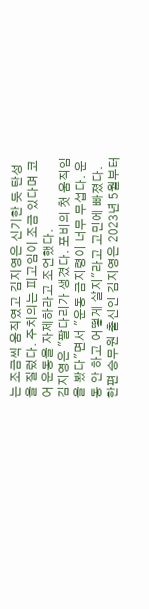는 조금씩 움직였고 김지영은 신기한 듯 탄성을 질렀다. 주치의는 피고임이 조금 있다며 코어 운동을 자제하라고 조언했다.
김지영은 "팔다리가 생겼다. 포비의 첫 움직임을 봤다"면서 "운동 금지령이 너무 무섭다. 운동 안 하고 어떻게 살지"라고 고민에 빠졌다.
한편 승무원 출신인 김지영은 2023년 5월부터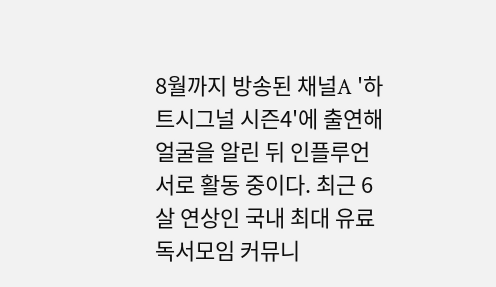8월까지 방송된 채널A '하트시그널 시즌4'에 출연해 얼굴을 알린 뒤 인플루언서로 활동 중이다. 최근 6살 연상인 국내 최대 유료 독서모임 커뮤니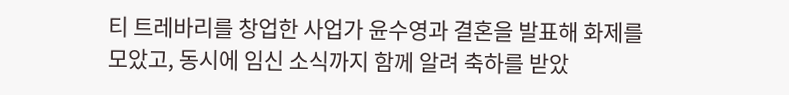티 트레바리를 창업한 사업가 윤수영과 결혼을 발표해 화제를 모았고, 동시에 임신 소식까지 함께 알려 축하를 받았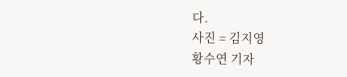다.
사진 = 김지영
황수연 기자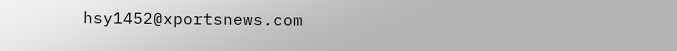hsy1452@xportsnews.com